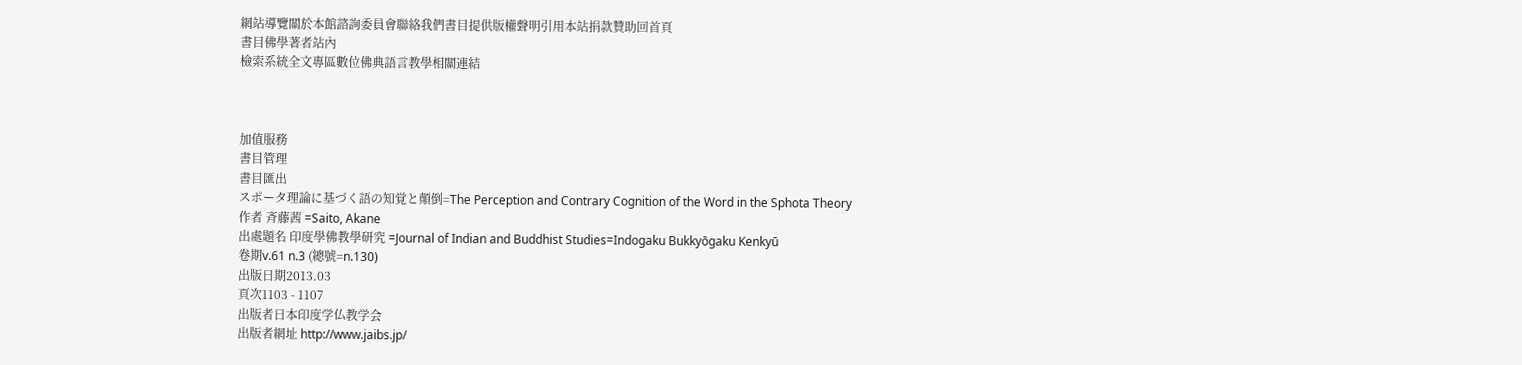網站導覽關於本館諮詢委員會聯絡我們書目提供版權聲明引用本站捐款贊助回首頁
書目佛學著者站內
檢索系統全文專區數位佛典語言教學相關連結



加值服務
書目管理
書目匯出
スポータ理論に基づく語の知覚と顛倒=The Perception and Contrary Cognition of the Word in the Sphota Theory
作者 斉藤茜 =Saito, Akane
出處題名 印度學佛教學研究 =Journal of Indian and Buddhist Studies=Indogaku Bukkyōgaku Kenkyū
卷期v.61 n.3 (總號=n.130)
出版日期2013.03
頁次1103 - 1107
出版者日本印度学仏教学会
出版者網址 http://www.jaibs.jp/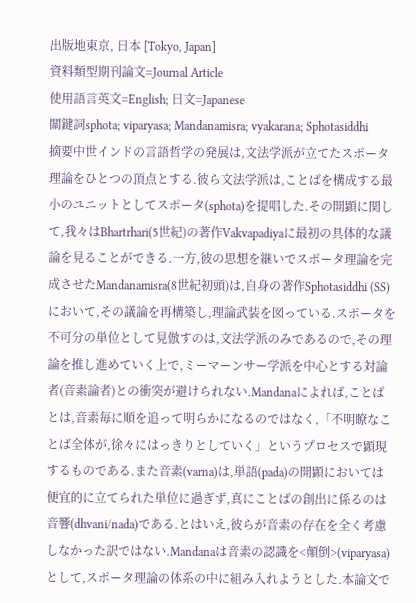出版地東京, 日本 [Tokyo, Japan]
資料類型期刊論文=Journal Article
使用語言英文=English; 日文=Japanese
關鍵詞sphota; viparyasa; Mandanamisra; vyakarana; Sphotasiddhi
摘要中世インドの言語哲学の発展は,文法学派が立てたスポータ理論をひとつの頂点とする.彼ら文法学派は,ことばを構成する最小のユニットとしてスポータ(sphota)を提唱した.その開顕に関して,我々はBhartrhari(5世紀)の著作Vakvapadiyaに最初の具体的な議論を見ることができる.一方,彼の思想を継いでスポータ理論を完成させたMandanamisra(8世紀初頭)は,自身の著作Sphotasiddhi (SS)において,その議論を再構築し,理論武装を図っている.スポータを不可分の単位として見倣すのは,文法学派のみであるので,その理論を推し進めていく上で,ミーマーンサー学派を中心とする対論者(音素論者)との衝突が避けられない.Mandanaによれば,ことばとは,音素毎に順を追って明らかになるのではなく,「不明瞭なことば全体が,徐々にはっきりとしていく」というプロセスで顕現するものである.また音素(varna)は,単語(pada)の開顕においては便宜的に立てられた単位に過ぎず,真にことばの創出に係るのは音響(dhvani/nada)である.とはいえ,彼らが音素の存在を全く考慮しなかった訳ではない.Mandanaは音素の認識を<顛倒>(viparyasa)として,スポータ理論の体系の中に組み入れようとした.本論文で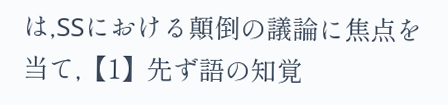は,SSにおける顛倒の議論に焦点を当て,【1】先ず語の知覚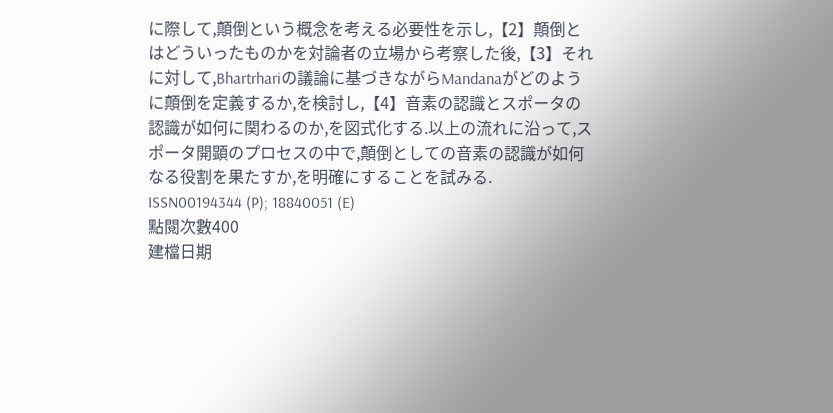に際して,顛倒という概念を考える必要性を示し,【2】顛倒とはどういったものかを対論者の立場から考察した後,【3】それに対して,Bhartrhariの議論に基づきながらMandanaがどのように顛倒を定義するか,を検討し,【4】音素の認識とスポータの認識が如何に関わるのか,を図式化する.以上の流れに沿って,スポータ開顕のプロセスの中で,顛倒としての音素の認識が如何なる役割を果たすか,を明確にすることを試みる.
ISSN00194344 (P); 18840051 (E)
點閱次數400
建檔日期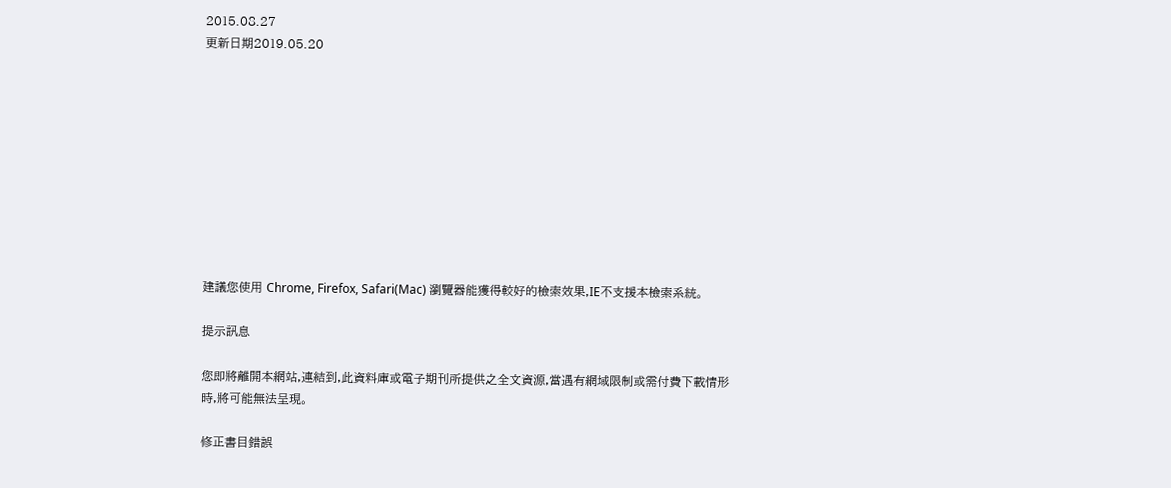2015.08.27
更新日期2019.05.20










建議您使用 Chrome, Firefox, Safari(Mac) 瀏覽器能獲得較好的檢索效果,IE不支援本檢索系統。

提示訊息

您即將離開本網站,連結到,此資料庫或電子期刊所提供之全文資源,當遇有網域限制或需付費下載情形時,將可能無法呈現。

修正書目錯誤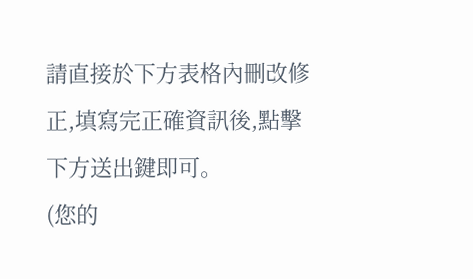請直接於下方表格內刪改修正,填寫完正確資訊後,點擊下方送出鍵即可。
(您的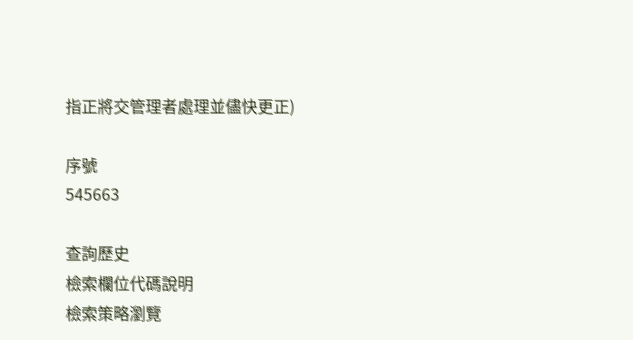指正將交管理者處理並儘快更正)

序號
545663

查詢歷史
檢索欄位代碼說明
檢索策略瀏覽